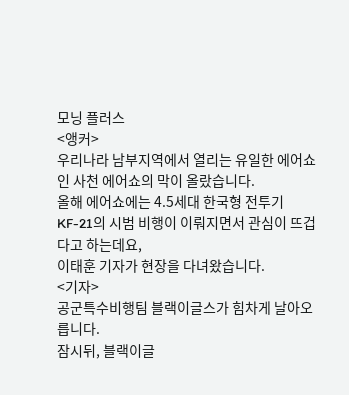모닝 플러스
<앵커>
우리나라 남부지역에서 열리는 유일한 에어쇼인 사천 에어쇼의 막이 올랐습니다.
올해 에어쇼에는 4.5세대 한국형 전투기 KF-21의 시범 비행이 이뤄지면서 관심이 뜨겁다고 하는데요,
이태훈 기자가 현장을 다녀왔습니다.
<기자>
공군특수비행팀 블랙이글스가 힘차게 날아오릅니다.
잠시뒤, 블랙이글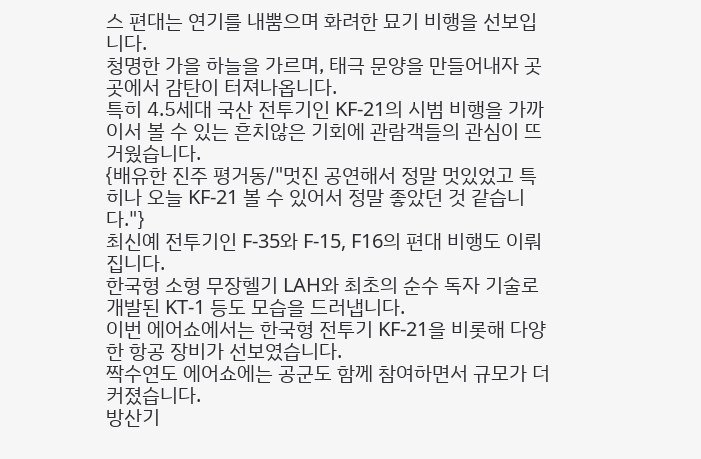스 편대는 연기를 내뿜으며 화려한 묘기 비행을 선보입니다.
청명한 가을 하늘을 가르며, 태극 문양을 만들어내자 곳곳에서 감탄이 터져나옵니다.
특히 4.5세대 국산 전투기인 KF-21의 시범 비행을 가까이서 볼 수 있는 흔치않은 기회에 관람객들의 관심이 뜨거웠습니다.
{배유한 진주 평거동/"멋진 공연해서 정말 멋있었고 특히나 오늘 KF-21 볼 수 있어서 정말 좋았던 것 같습니다."}
최신예 전투기인 F-35와 F-15, F16의 편대 비행도 이뤄집니다.
한국형 소형 무장헬기 LAH와 최초의 순수 독자 기술로 개발된 KT-1 등도 모습을 드러냅니다.
이번 에어쇼에서는 한국형 전투기 KF-21을 비롯해 다양한 항공 장비가 선보였습니다.
짝수연도 에어쇼에는 공군도 함께 참여하면서 규모가 더 커졌습니다.
방산기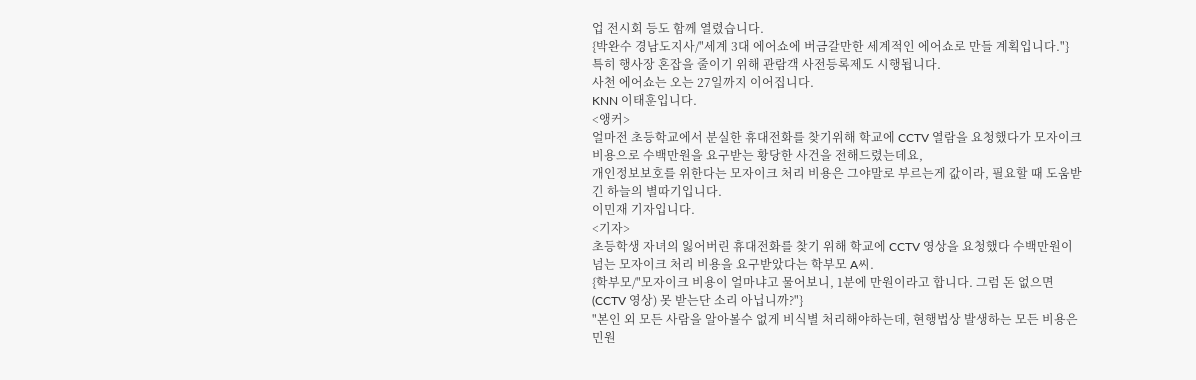업 전시회 등도 함께 열렸습니다.
{박완수 경남도지사/"세계 3대 에어쇼에 버금갈만한 세계적인 에어쇼로 만들 계획입니다."}
특히 행사장 혼잡을 줄이기 위해 관람객 사전등록제도 시행됩니다.
사천 에어쇼는 오는 27일까지 이어집니다.
KNN 이태훈입니다.
<앵커>
얼마전 초등학교에서 분실한 휴대전화를 찾기위해 학교에 CCTV 열람을 요청했다가 모자이크 비용으로 수백만원을 요구받는 황당한 사건을 전해드렸는데요,
개인정보보호를 위한다는 모자이크 처리 비용은 그야말로 부르는게 값이라, 필요할 때 도움받긴 하늘의 별따기입니다.
이민재 기자입니다.
<기자>
초등학생 자녀의 잃어버린 휴대전화를 찾기 위해 학교에 CCTV 영상을 요청했다 수백만원이 넘는 모자이크 처리 비용을 요구받았다는 학부모 A씨.
{학부모/"모자이크 비용이 얼마냐고 물어보니, 1분에 만원이라고 합니다. 그럼 돈 없으면 (CCTV 영상) 못 받는단 소리 아닙니까?"}
"본인 외 모든 사람을 알아볼수 없게 비식별 처리해야하는데, 현행법상 발생하는 모든 비용은 민원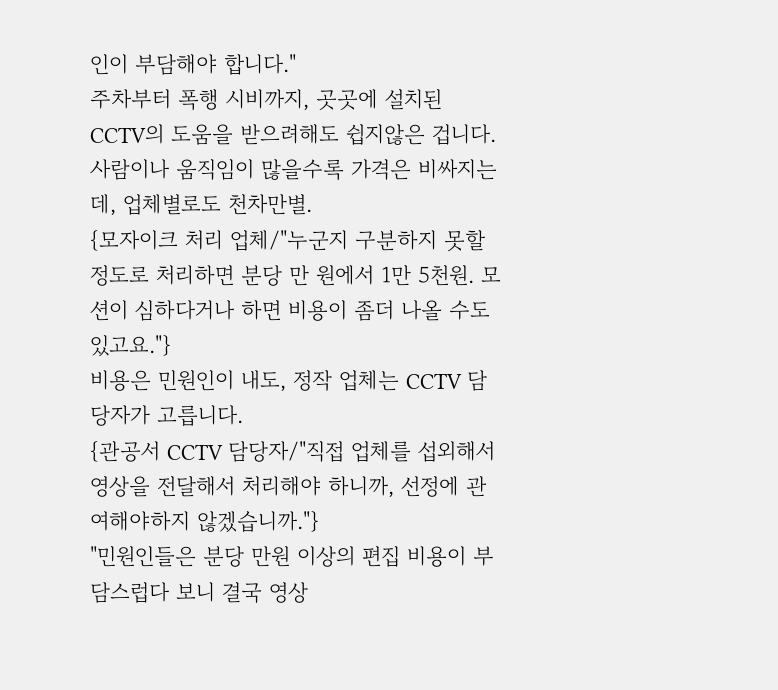인이 부담해야 합니다."
주차부터 폭행 시비까지, 곳곳에 설치된 CCTV의 도움을 받으려해도 쉽지않은 겁니다.
사람이나 움직임이 많을수록 가격은 비싸지는데, 업체별로도 천차만별.
{모자이크 처리 업체/"누군지 구분하지 못할정도로 처리하면 분당 만 원에서 1만 5천원. 모션이 심하다거나 하면 비용이 좀더 나올 수도 있고요."}
비용은 민원인이 내도, 정작 업체는 CCTV 담당자가 고릅니다.
{관공서 CCTV 담당자/"직접 업체를 섭외해서 영상을 전달해서 처리해야 하니까, 선정에 관여해야하지 않겠습니까."}
"민원인들은 분당 만원 이상의 편집 비용이 부담스럽다 보니 결국 영상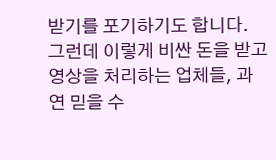받기를 포기하기도 합니다.
그런데 이렇게 비싼 돈을 받고 영상을 처리하는 업체들, 과연 믿을 수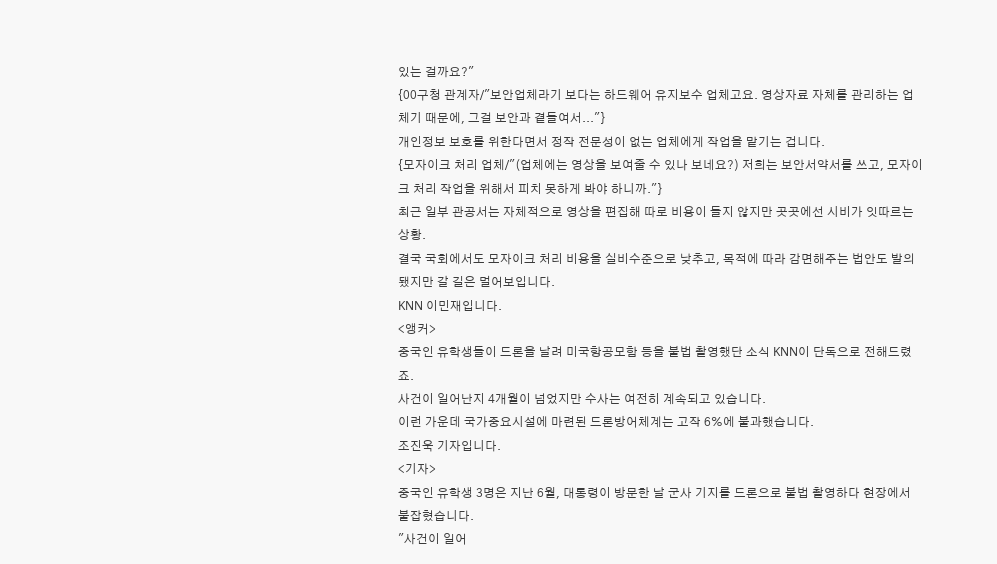있는 걸까요?"
{00구청 관계자/"보안업체라기 보다는 하드웨어 유지보수 업체고요. 영상자료 자체를 관리하는 업체기 때문에, 그걸 보안과 곁들여서..."}
개인정보 보호를 위한다면서 정작 전문성이 없는 업체에게 작업을 맡기는 겁니다.
{모자이크 처리 업체/"(업체에는 영상을 보여줄 수 있나 보네요?) 저희는 보안서약서를 쓰고, 모자이크 처리 작업을 위해서 피치 못하게 봐야 하니까."}
최근 일부 관공서는 자체적으로 영상을 편집해 따로 비용이 들지 않지만 곳곳에선 시비가 잇따르는 상황.
결국 국회에서도 모자이크 처리 비용을 실비수준으로 낮추고, 목적에 따라 감면해주는 법안도 발의됐지만 갈 길은 멀어보입니다.
KNN 이민재입니다.
<앵커>
중국인 유학생들이 드론을 날려 미국항공모함 등을 불법 촬영했단 소식 KNN이 단독으로 전해드렸죠.
사건이 일어난지 4개월이 넘었지만 수사는 여전히 계속되고 있습니다.
이런 가운데 국가중요시설에 마련된 드론방어체계는 고작 6%에 불과했습니다.
조진욱 기자입니다.
<기자>
중국인 유학생 3명은 지난 6월, 대통령이 방문한 날 군사 기지를 드론으로 불법 촬영하다 현장에서 붙잡혔습니다.
"사건이 일어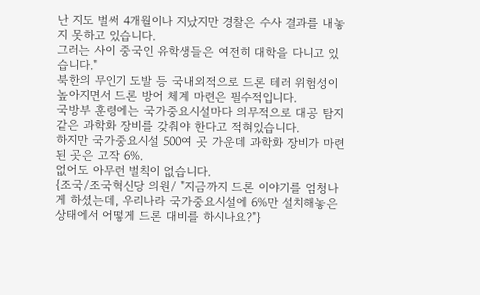난 지도 벌써 4개월이나 지났지만 경찰은 수사 결과를 내놓지 못하고 있습니다.
그러는 사이 중국인 유학생들은 여전히 대학을 다니고 있습니다."
북한의 무인기 도발 등 국내외적으로 드론 테러 위험성이 높아지면서 드론 방어 체계 마련은 필수적입니다.
국방부 훈령에는 국가중요시설마다 의무적으로 대공 탐지 같은 과학화 장비를 갖춰야 한다고 적혀있습니다.
하지만 국가중요시설 500여 곳 가운데 과학화 장비가 마련된 곳은 고작 6%.
없어도 아무런 벌칙이 없습니다.
{조국/조국혁신당 의원/ "지금까지 드론 이야기를 엄청나게 하셨는데, 우리나라 국가중요시설에 6%만 설치해놓은 상태에서 어떻게 드론 대비를 하시나요?"}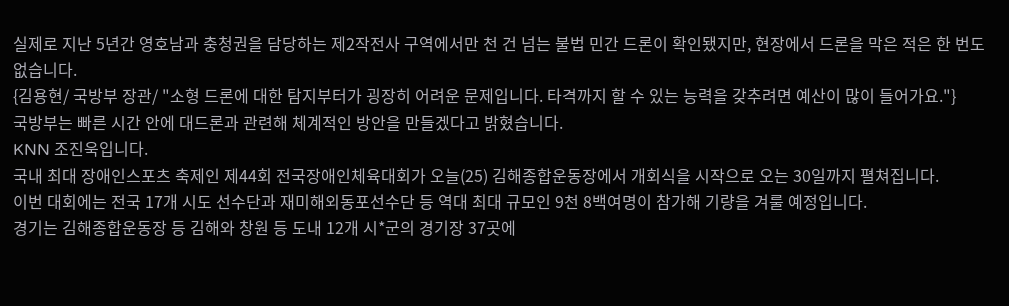실제로 지난 5년간 영호남과 충청권을 담당하는 제2작전사 구역에서만 천 건 넘는 불법 민간 드론이 확인됐지만, 현장에서 드론을 막은 적은 한 번도 없습니다.
{김용현/ 국방부 장관/ "소형 드론에 대한 탐지부터가 굉장히 어려운 문제입니다. 타격까지 할 수 있는 능력을 갖추려면 예산이 많이 들어가요."}
국방부는 빠른 시간 안에 대드론과 관련해 체계적인 방안을 만들겠다고 밝혔습니다.
KNN 조진욱입니다.
국내 최대 장애인스포츠 축제인 제44회 전국장애인체육대회가 오늘(25) 김해종합운동장에서 개회식을 시작으로 오는 30일까지 펼쳐집니다.
이번 대회에는 전국 17개 시도 선수단과 재미해외동포선수단 등 역대 최대 규모인 9천 8백여명이 참가해 기량을 겨룰 예정입니다.
경기는 김해종합운동장 등 김해와 창원 등 도내 12개 시*군의 경기장 37곳에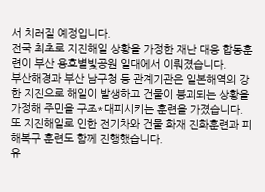서 치러질 예정입니다.
전국 최초로 지진해일 상황을 가정한 재난 대응 합동훈련이 부산 용호별빛공원 일대에서 이뤄졌습니다.
부산해경과 부산 남구청 등 관계기관은 일본해역의 강한 지진으로 해일이 발생하고 건물이 붕괴되는 상황을 가정해 주민을 구조*대피시키는 훈련을 가졌습니다.
또 지진해일로 인한 전기차와 건물 화재 진화훈련과 피해복구 훈련도 함께 진행했습니다.
유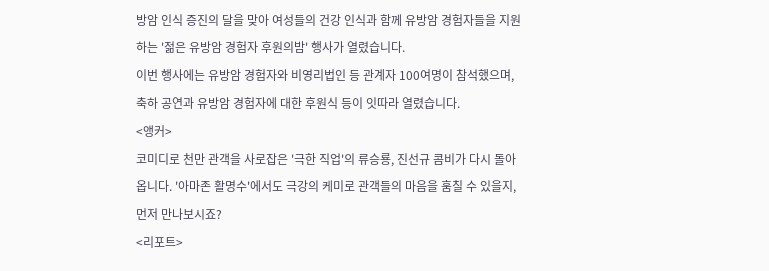방암 인식 증진의 달을 맞아 여성들의 건강 인식과 함께 유방암 경험자들을 지원하는 '젊은 유방암 경험자 후원의밤' 행사가 열렸습니다.
이번 행사에는 유방암 경험자와 비영리법인 등 관계자 100여명이 참석했으며, 축하 공연과 유방암 경험자에 대한 후원식 등이 잇따라 열렸습니다.
<앵커>
코미디로 천만 관객을 사로잡은 '극한 직업'의 류승룡, 진선규 콤비가 다시 돌아옵니다. '아마존 활명수'에서도 극강의 케미로 관객들의 마음을 훔칠 수 있을지, 먼저 만나보시죠?
<리포트>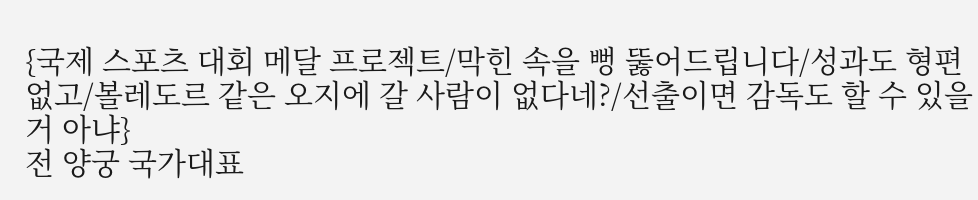{국제 스포츠 대회 메달 프로젝트/막힌 속을 뻥 뚫어드립니다/성과도 형편없고/볼레도르 같은 오지에 갈 사람이 없다네?/선출이면 감독도 할 수 있을 거 아냐}
전 양궁 국가대표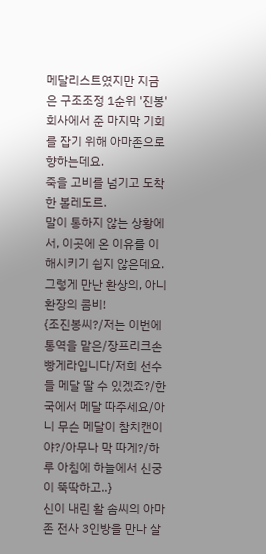메달리스트였지만 지금은 구조조정 1순위 '진봉'
회사에서 준 마지막 기회를 잡기 위해 아마존으로 향하는데요.
죽을 고비를 넘기고 도착한 볼레도르.
말이 통하지 않는 상황에서, 이곳에 온 이유를 이해시키기 쉽지 않은데요.
그렇게 만난 환상의, 아니 환장의 콤비!
{조진봉씨?/저는 이번에 통역을 맡은/장프리크손 빵게라입니다/저희 선수들 메달 딸 수 있겠죠?/한국에서 메달 따주세요/아니 무슨 메달이 참치캔이야?/아무나 막 따게?/하루 아침에 하늘에서 신궁이 뚝딱하고..}
신이 내린 활 솜씨의 아마존 전사 3인방을 만나 살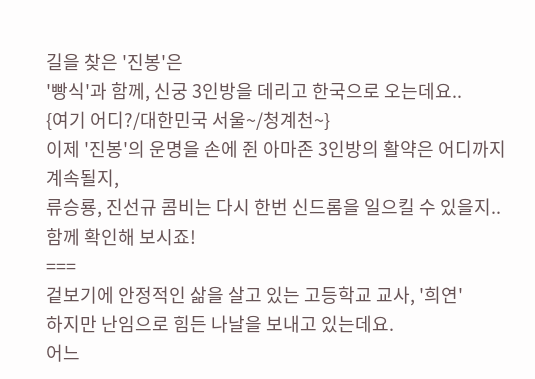길을 찾은 '진봉'은
'빵식'과 함께, 신궁 3인방을 데리고 한국으로 오는데요..
{여기 어디?/대한민국 서울~/청계천~}
이제 '진봉'의 운명을 손에 쥔 아마존 3인방의 활약은 어디까지 계속될지,
류승룡, 진선규 콤비는 다시 한번 신드롬을 일으킬 수 있을지..
함께 확인해 보시죠!
===
겉보기에 안정적인 삶을 살고 있는 고등학교 교사, '희연'
하지만 난임으로 힘든 나날을 보내고 있는데요.
어느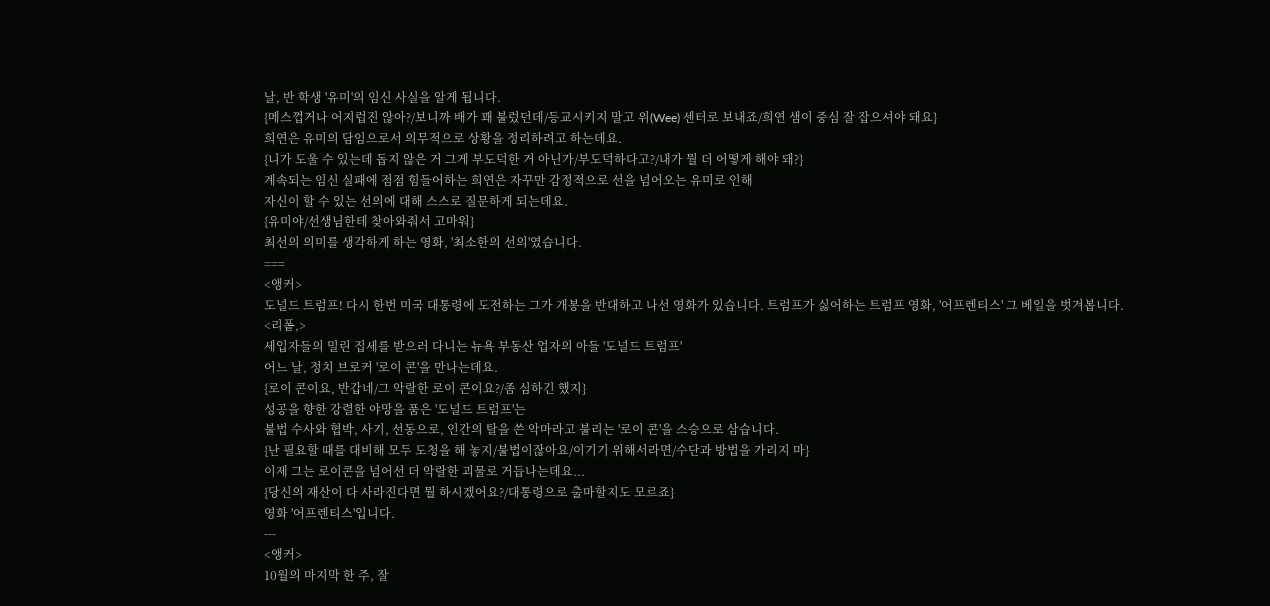날, 반 학생 '유미'의 임신 사실을 알게 됩니다.
{메스껍거나 어지럽진 않아?/보니까 배가 꽤 불렀던데/등교시키지 말고 위(Wee) 센터로 보내죠/희연 샘이 중심 잘 잡으셔야 돼요}
희연은 유미의 담임으로서 의무적으로 상황을 정리하려고 하는데요.
{니가 도울 수 있는데 돕지 않은 거 그게 부도덕한 거 아닌가/부도덕하다고?/내가 뭘 더 어떻게 해야 돼?}
계속되는 임신 실패에 점점 힘들어하는 희연은 자꾸만 감정적으로 선을 넘어오는 유미로 인해
자신이 할 수 있는 선의에 대해 스스로 질문하게 되는데요.
{유미야/선생님한테 찾아와줘서 고마워}
최선의 의미를 생각하게 하는 영화, '최소한의 선의'였습니다.
===
<앵커>
도널드 트럼프! 다시 한번 미국 대통령에 도전하는 그가 개봉을 반대하고 나선 영화가 있습니다. 트럼프가 싫어하는 트럼프 영화, '어프렌티스' 그 베일을 벗겨봅니다.
<리퐅,>
세입자들의 밀린 집세를 받으러 다니는 뉴욕 부동산 업자의 아들 '도널드 트럼프'
어느 날, 정치 브로커 '로이 콘'을 만나는데요.
{로이 콘이요, 반갑네/그 악랄한 로이 콘이요?/좀 심하긴 했지}
성공을 향한 강렬한 야망을 품은 '도널드 트럼프'는
불법 수사와 협박, 사기, 선동으로, 인간의 탈을 쓴 악마라고 불리는 '로이 콘'을 스승으로 삼습니다.
{난 필요할 때를 대비해 모두 도청을 해 놓지/불법이잖아요/이기기 위해서라면/수단과 방법을 가리지 마}
이제 그는 로이콘을 넘어선 더 악랄한 괴물로 거듭나는데요...
{당신의 재산이 다 사라진다면 뭘 하시겠어요?/대통령으로 출마할지도 모르죠}
영화 '어프렌티스'입니다.
---
<앵커>
10월의 마지막 한 주, 잘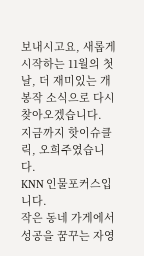보내시고요, 새롭게 시작하는 11월의 첫날, 더 재미있는 개봉작 소식으로 다시 찾아오겠습니다.
지금까지 핫이슈클릭, 오희주였습니다.
KNN 인물포커스입니다.
작은 동네 가게에서 성공을 꿈꾸는 자영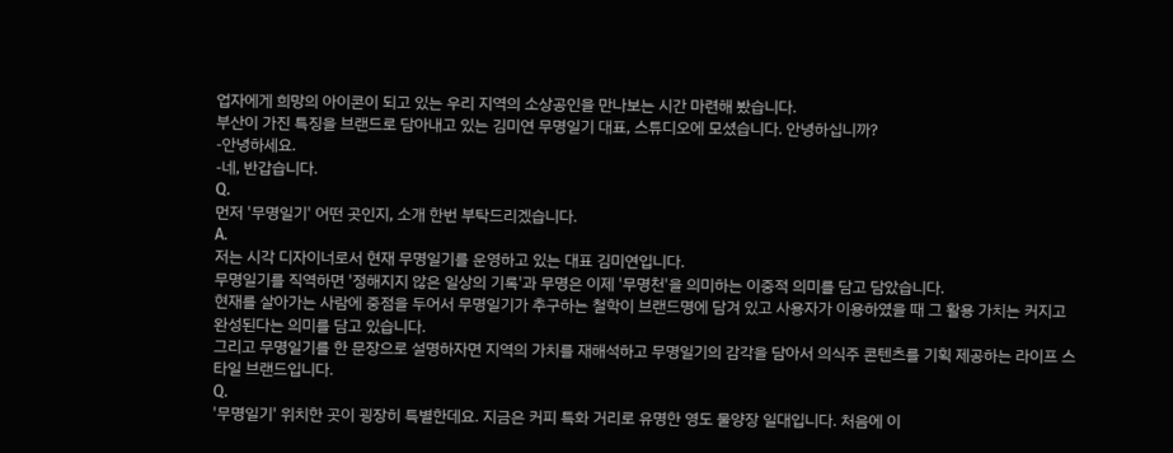업자에게 희망의 아이콘이 되고 있는 우리 지역의 소상공인을 만나보는 시간 마련해 봤습니다.
부산이 가진 특징을 브랜드로 담아내고 있는 김미연 무명일기 대표, 스튜디오에 모셨습니다. 안녕하십니까?
-안녕하세요.
-네, 반갑습니다.
Q.
먼저 '무명일기' 어떤 곳인지, 소개 한번 부탁드리겠습니다.
A.
저는 시각 디자이너로서 현재 무명일기를 운영하고 있는 대표 김미연입니다.
무명일기를 직역하면 '정해지지 않은 일상의 기록'과 무명은 이제 '무명천'을 의미하는 이중적 의미를 담고 담았습니다.
현재를 살아가는 사람에 중점을 두어서 무명일기가 추구하는 철학이 브랜드명에 담겨 있고 사용자가 이용하였을 때 그 활용 가치는 커지고 완성된다는 의미를 담고 있습니다.
그리고 무명일기를 한 문장으로 설명하자면 지역의 가치를 재해석하고 무명일기의 감각을 담아서 의식주 콘텐츠를 기획 제공하는 라이프 스타일 브랜드입니다.
Q.
'무명일기' 위치한 곳이 굉장히 특별한데요. 지금은 커피 특화 거리로 유명한 영도 물양장 일대입니다. 처음에 이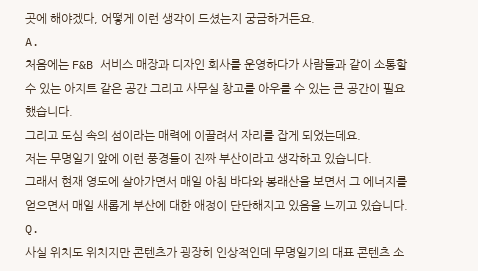곳에 해야겠다, 어떻게 이런 생각이 드셨는지 궁금하거든요.
A.
처음에는 F&B 서비스 매장과 디자인 회사를 운영하다가 사람들과 같이 소통할 수 있는 아지트 같은 공간 그리고 사무실 창고를 아우를 수 있는 큰 공간이 필요했습니다.
그리고 도심 속의 섬이라는 매력에 이끌려서 자리를 잡게 되었는데요.
저는 무명일기 앞에 이런 풍경들이 진짜 부산이라고 생각하고 있습니다.
그래서 현재 영도에 살아가면서 매일 아침 바다와 봉래산을 보면서 그 에너지를 얻으면서 매일 새롭게 부산에 대한 애정이 단단해지고 있음을 느끼고 있습니다.
Q.
사실 위치도 위치지만 콘텐츠가 굉장히 인상적인데 무명일기의 대표 콘텐츠 소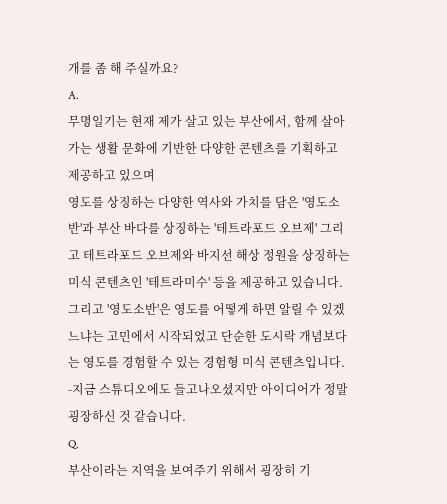개를 좀 해 주실까요?
A.
무명일기는 현재 제가 살고 있는 부산에서, 함께 살아가는 생활 문화에 기반한 다양한 콘텐츠를 기획하고 제공하고 있으며
영도를 상징하는 다양한 역사와 가치를 담은 '영도소반'과 부산 바다를 상징하는 '테트라포드 오브제' 그리고 테트라포드 오브제와 바지선 해상 정원을 상징하는 미식 콘텐츠인 '테트라미수' 등을 제공하고 있습니다.
그리고 '영도소반'은 영도를 어떻게 하면 알릴 수 있겠느냐는 고민에서 시작되었고 단순한 도시락 개념보다는 영도를 경험할 수 있는 경험형 미식 콘텐츠입니다.
-지금 스튜디오에도 들고나오셨지만 아이디어가 정말 굉장하신 것 같습니다.
Q.
부산이라는 지역을 보여주기 위해서 굉장히 기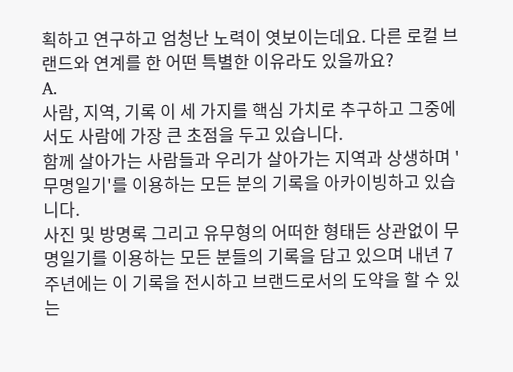획하고 연구하고 엄청난 노력이 엿보이는데요. 다른 로컬 브랜드와 연계를 한 어떤 특별한 이유라도 있을까요?
A.
사람, 지역, 기록 이 세 가지를 핵심 가치로 추구하고 그중에서도 사람에 가장 큰 초점을 두고 있습니다.
함께 살아가는 사람들과 우리가 살아가는 지역과 상생하며 '무명일기'를 이용하는 모든 분의 기록을 아카이빙하고 있습니다.
사진 및 방명록 그리고 유무형의 어떠한 형태든 상관없이 무명일기를 이용하는 모든 분들의 기록을 담고 있으며 내년 7주년에는 이 기록을 전시하고 브랜드로서의 도약을 할 수 있는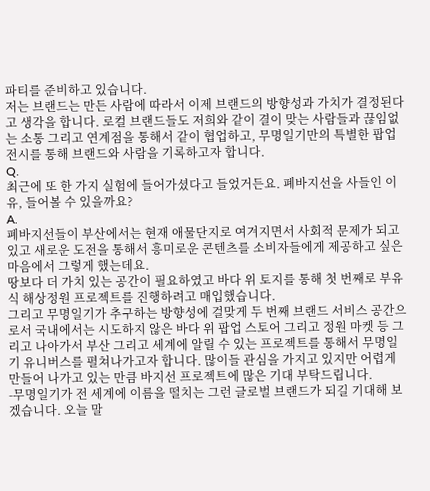파티를 준비하고 있습니다.
저는 브랜드는 만든 사람에 따라서 이제 브랜드의 방향성과 가치가 결정된다고 생각을 합니다. 로컬 브랜드들도 저희와 같이 결이 맞는 사람들과 끊임없는 소통 그리고 연계점을 통해서 같이 협업하고, 무명일기만의 특별한 팝업 전시를 통해 브랜드와 사람을 기록하고자 합니다.
Q.
최근에 또 한 가지 실험에 들어가셨다고 들었거든요. 폐바지선을 사들인 이유, 들어볼 수 있을까요?
A.
폐바지선들이 부산에서는 현재 애물단지로 여겨지면서 사회적 문제가 되고 있고 새로운 도전을 통해서 흥미로운 콘텐츠를 소비자들에게 제공하고 싶은 마음에서 그렇게 했는데요.
땅보다 더 가치 있는 공간이 필요하였고 바다 위 토지를 통해 첫 번째로 부유식 해상정원 프로젝트를 진행하려고 매입했습니다.
그리고 무명일기가 추구하는 방향성에 걸맞게 두 번째 브랜드 서비스 공간으로서 국내에서는 시도하지 않은 바다 위 팝업 스토어 그리고 정원 마켓 등 그리고 나아가서 부산 그리고 세계에 알릴 수 있는 프로젝트를 통해서 무명일기 유니버스를 펼쳐나가고자 합니다. 많이들 관심을 가지고 있지만 어렵게 만들어 나가고 있는 만큼 바지선 프로젝트에 많은 기대 부탁드립니다.
-무명일기가 전 세계에 이름을 떨치는 그런 글로벌 브랜드가 되길 기대해 보겠습니다. 오늘 말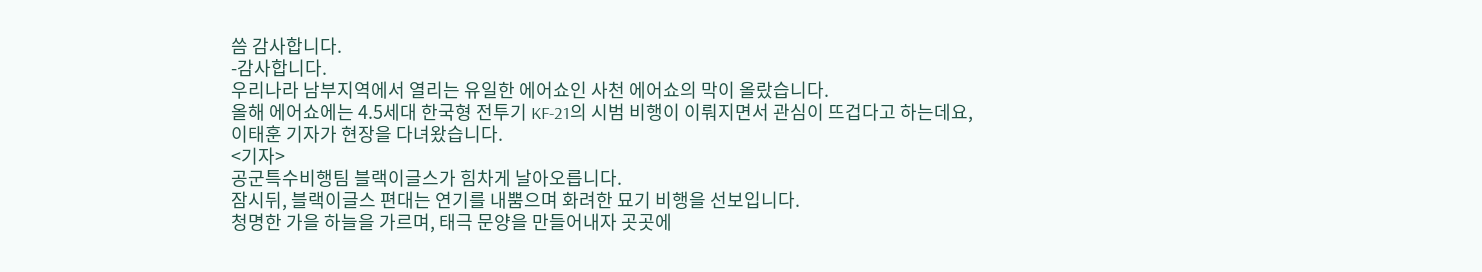씀 감사합니다.
-감사합니다.
우리나라 남부지역에서 열리는 유일한 에어쇼인 사천 에어쇼의 막이 올랐습니다.
올해 에어쇼에는 4.5세대 한국형 전투기 KF-21의 시범 비행이 이뤄지면서 관심이 뜨겁다고 하는데요,
이태훈 기자가 현장을 다녀왔습니다.
<기자>
공군특수비행팀 블랙이글스가 힘차게 날아오릅니다.
잠시뒤, 블랙이글스 편대는 연기를 내뿜으며 화려한 묘기 비행을 선보입니다.
청명한 가을 하늘을 가르며, 태극 문양을 만들어내자 곳곳에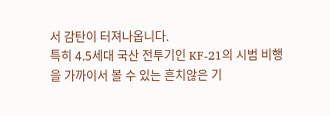서 감탄이 터져나옵니다.
특히 4.5세대 국산 전투기인 KF-21의 시범 비행을 가까이서 볼 수 있는 흔치않은 기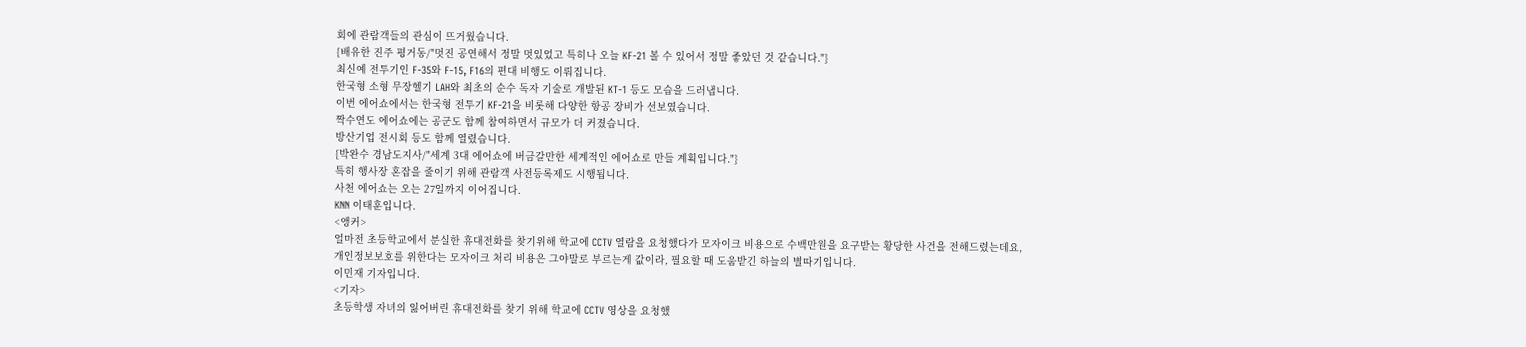회에 관람객들의 관심이 뜨거웠습니다.
{배유한 진주 평거동/"멋진 공연해서 정말 멋있었고 특히나 오늘 KF-21 볼 수 있어서 정말 좋았던 것 같습니다."}
최신예 전투기인 F-35와 F-15, F16의 편대 비행도 이뤄집니다.
한국형 소형 무장헬기 LAH와 최초의 순수 독자 기술로 개발된 KT-1 등도 모습을 드러냅니다.
이번 에어쇼에서는 한국형 전투기 KF-21을 비롯해 다양한 항공 장비가 선보였습니다.
짝수연도 에어쇼에는 공군도 함께 참여하면서 규모가 더 커졌습니다.
방산기업 전시회 등도 함께 열렸습니다.
{박완수 경남도지사/"세계 3대 에어쇼에 버금갈만한 세계적인 에어쇼로 만들 계획입니다."}
특히 행사장 혼잡을 줄이기 위해 관람객 사전등록제도 시행됩니다.
사천 에어쇼는 오는 27일까지 이어집니다.
KNN 이태훈입니다.
<앵커>
얼마전 초등학교에서 분실한 휴대전화를 찾기위해 학교에 CCTV 열람을 요청했다가 모자이크 비용으로 수백만원을 요구받는 황당한 사건을 전해드렸는데요,
개인정보보호를 위한다는 모자이크 처리 비용은 그야말로 부르는게 값이라, 필요할 때 도움받긴 하늘의 별따기입니다.
이민재 기자입니다.
<기자>
초등학생 자녀의 잃어버린 휴대전화를 찾기 위해 학교에 CCTV 영상을 요청했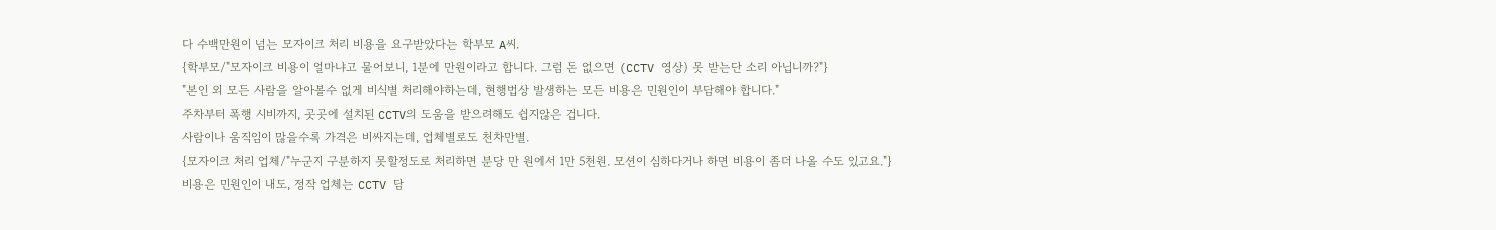다 수백만원이 넘는 모자이크 처리 비용을 요구받았다는 학부모 A씨.
{학부모/"모자이크 비용이 얼마냐고 물어보니, 1분에 만원이라고 합니다. 그럼 돈 없으면 (CCTV 영상) 못 받는단 소리 아닙니까?"}
"본인 외 모든 사람을 알아볼수 없게 비식별 처리해야하는데, 현행법상 발생하는 모든 비용은 민원인이 부담해야 합니다."
주차부터 폭행 시비까지, 곳곳에 설치된 CCTV의 도움을 받으려해도 쉽지않은 겁니다.
사람이나 움직임이 많을수록 가격은 비싸지는데, 업체별로도 천차만별.
{모자이크 처리 업체/"누군지 구분하지 못할정도로 처리하면 분당 만 원에서 1만 5천원. 모션이 심하다거나 하면 비용이 좀더 나올 수도 있고요."}
비용은 민원인이 내도, 정작 업체는 CCTV 담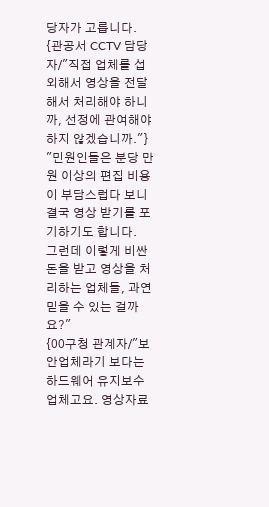당자가 고릅니다.
{관공서 CCTV 담당자/"직접 업체를 섭외해서 영상을 전달해서 처리해야 하니까, 선정에 관여해야하지 않겠습니까."}
"민원인들은 분당 만원 이상의 편집 비용이 부담스럽다 보니 결국 영상 받기를 포기하기도 합니다.
그런데 이렇게 비싼 돈을 받고 영상을 처리하는 업체들, 과연 믿을 수 있는 걸까요?"
{00구청 관계자/"보안업체라기 보다는 하드웨어 유지보수 업체고요. 영상자료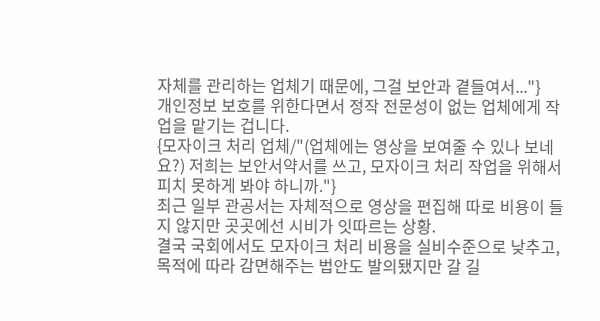자체를 관리하는 업체기 때문에, 그걸 보안과 곁들여서..."}
개인정보 보호를 위한다면서 정작 전문성이 없는 업체에게 작업을 맡기는 겁니다.
{모자이크 처리 업체/"(업체에는 영상을 보여줄 수 있나 보네요?) 저희는 보안서약서를 쓰고, 모자이크 처리 작업을 위해서 피치 못하게 봐야 하니까."}
최근 일부 관공서는 자체적으로 영상을 편집해 따로 비용이 들지 않지만 곳곳에선 시비가 잇따르는 상황.
결국 국회에서도 모자이크 처리 비용을 실비수준으로 낮추고, 목적에 따라 감면해주는 법안도 발의됐지만 갈 길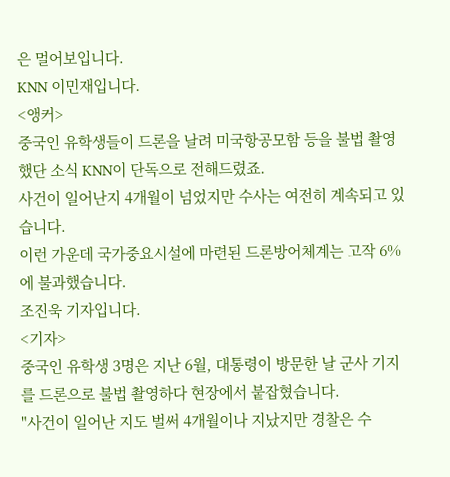은 멀어보입니다.
KNN 이민재입니다.
<앵커>
중국인 유학생들이 드론을 날려 미국항공모함 등을 불법 촬영했단 소식 KNN이 단독으로 전해드렸죠.
사건이 일어난지 4개월이 넘었지만 수사는 여전히 계속되고 있습니다.
이런 가운데 국가중요시설에 마련된 드론방어체계는 고작 6%에 불과했습니다.
조진욱 기자입니다.
<기자>
중국인 유학생 3명은 지난 6월, 대통령이 방문한 날 군사 기지를 드론으로 불법 촬영하다 현장에서 붙잡혔습니다.
"사건이 일어난 지도 벌써 4개월이나 지났지만 경찰은 수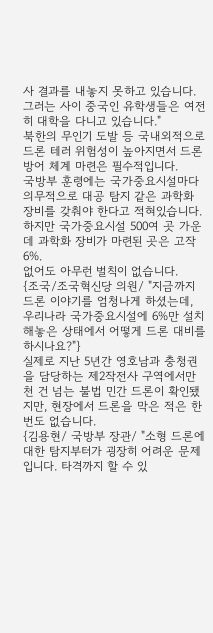사 결과를 내놓지 못하고 있습니다.
그러는 사이 중국인 유학생들은 여전히 대학을 다니고 있습니다."
북한의 무인기 도발 등 국내외적으로 드론 테러 위험성이 높아지면서 드론 방어 체계 마련은 필수적입니다.
국방부 훈령에는 국가중요시설마다 의무적으로 대공 탐지 같은 과학화 장비를 갖춰야 한다고 적혀있습니다.
하지만 국가중요시설 500여 곳 가운데 과학화 장비가 마련된 곳은 고작 6%.
없어도 아무런 벌칙이 없습니다.
{조국/조국혁신당 의원/ "지금까지 드론 이야기를 엄청나게 하셨는데, 우리나라 국가중요시설에 6%만 설치해놓은 상태에서 어떻게 드론 대비를 하시나요?"}
실제로 지난 5년간 영호남과 충청권을 담당하는 제2작전사 구역에서만 천 건 넘는 불법 민간 드론이 확인됐지만, 현장에서 드론을 막은 적은 한 번도 없습니다.
{김용현/ 국방부 장관/ "소형 드론에 대한 탐지부터가 굉장히 어려운 문제입니다. 타격까지 할 수 있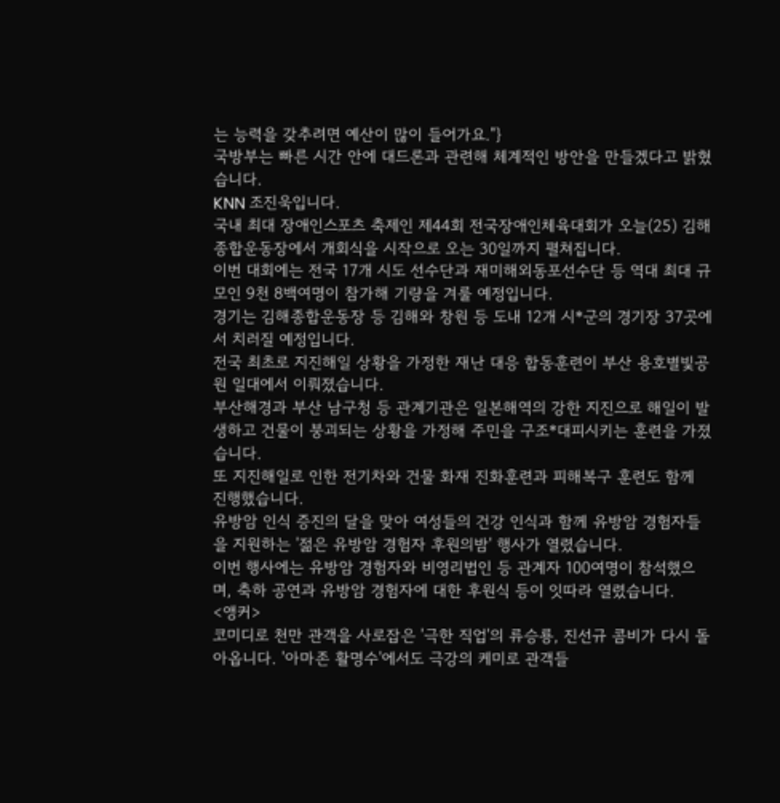는 능력을 갖추려면 예산이 많이 들어가요."}
국방부는 빠른 시간 안에 대드론과 관련해 체계적인 방안을 만들겠다고 밝혔습니다.
KNN 조진욱입니다.
국내 최대 장애인스포츠 축제인 제44회 전국장애인체육대회가 오늘(25) 김해종합운동장에서 개회식을 시작으로 오는 30일까지 펼쳐집니다.
이번 대회에는 전국 17개 시도 선수단과 재미해외동포선수단 등 역대 최대 규모인 9천 8백여명이 참가해 기량을 겨룰 예정입니다.
경기는 김해종합운동장 등 김해와 창원 등 도내 12개 시*군의 경기장 37곳에서 치러질 예정입니다.
전국 최초로 지진해일 상황을 가정한 재난 대응 합동훈련이 부산 용호별빛공원 일대에서 이뤄졌습니다.
부산해경과 부산 남구청 등 관계기관은 일본해역의 강한 지진으로 해일이 발생하고 건물이 붕괴되는 상황을 가정해 주민을 구조*대피시키는 훈련을 가졌습니다.
또 지진해일로 인한 전기차와 건물 화재 진화훈련과 피해복구 훈련도 함께 진행했습니다.
유방암 인식 증진의 달을 맞아 여성들의 건강 인식과 함께 유방암 경험자들을 지원하는 '젊은 유방암 경험자 후원의밤' 행사가 열렸습니다.
이번 행사에는 유방암 경험자와 비영리법인 등 관계자 100여명이 참석했으며, 축하 공연과 유방암 경험자에 대한 후원식 등이 잇따라 열렸습니다.
<앵커>
코미디로 천만 관객을 사로잡은 '극한 직업'의 류승룡, 진선규 콤비가 다시 돌아옵니다. '아마존 활명수'에서도 극강의 케미로 관객들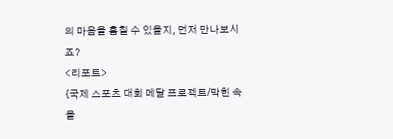의 마음을 훔칠 수 있을지, 먼저 만나보시죠?
<리포트>
{국제 스포츠 대회 메달 프로젝트/막힌 속을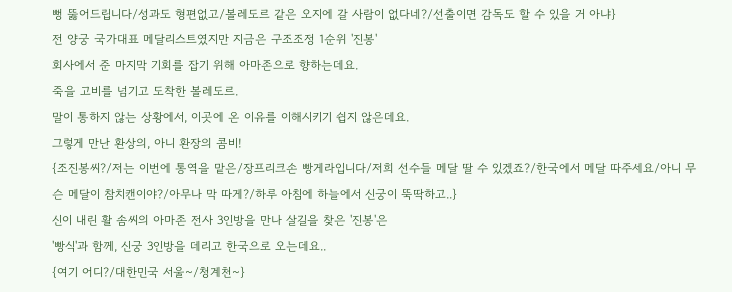뻥 뚫어드립니다/성과도 형편없고/볼레도르 같은 오지에 갈 사람이 없다네?/선출이면 감독도 할 수 있을 거 아냐}
전 양궁 국가대표 메달리스트였지만 지금은 구조조정 1순위 '진봉'
회사에서 준 마지막 기회를 잡기 위해 아마존으로 향하는데요.
죽을 고비를 넘기고 도착한 볼레도르.
말이 통하지 않는 상황에서, 이곳에 온 이유를 이해시키기 쉽지 않은데요.
그렇게 만난 환상의, 아니 환장의 콤비!
{조진봉씨?/저는 이번에 통역을 맡은/장프리크손 빵게라입니다/저희 선수들 메달 딸 수 있겠죠?/한국에서 메달 따주세요/아니 무슨 메달이 참치캔이야?/아무나 막 따게?/하루 아침에 하늘에서 신궁이 뚝딱하고..}
신이 내린 활 솜씨의 아마존 전사 3인방을 만나 살길을 찾은 '진봉'은
'빵식'과 함께, 신궁 3인방을 데리고 한국으로 오는데요..
{여기 어디?/대한민국 서울~/청계천~}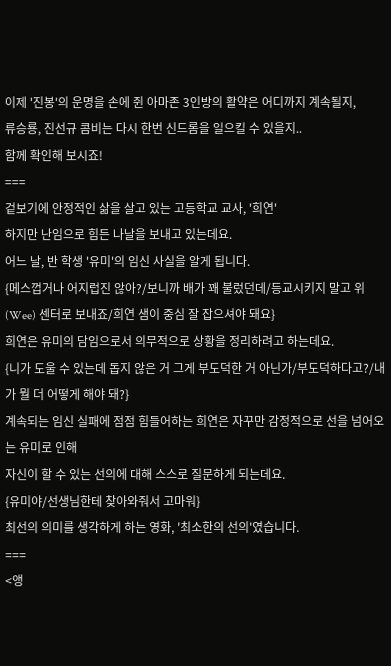이제 '진봉'의 운명을 손에 쥔 아마존 3인방의 활약은 어디까지 계속될지,
류승룡, 진선규 콤비는 다시 한번 신드롬을 일으킬 수 있을지..
함께 확인해 보시죠!
===
겉보기에 안정적인 삶을 살고 있는 고등학교 교사, '희연'
하지만 난임으로 힘든 나날을 보내고 있는데요.
어느 날, 반 학생 '유미'의 임신 사실을 알게 됩니다.
{메스껍거나 어지럽진 않아?/보니까 배가 꽤 불렀던데/등교시키지 말고 위(Wee) 센터로 보내죠/희연 샘이 중심 잘 잡으셔야 돼요}
희연은 유미의 담임으로서 의무적으로 상황을 정리하려고 하는데요.
{니가 도울 수 있는데 돕지 않은 거 그게 부도덕한 거 아닌가/부도덕하다고?/내가 뭘 더 어떻게 해야 돼?}
계속되는 임신 실패에 점점 힘들어하는 희연은 자꾸만 감정적으로 선을 넘어오는 유미로 인해
자신이 할 수 있는 선의에 대해 스스로 질문하게 되는데요.
{유미야/선생님한테 찾아와줘서 고마워}
최선의 의미를 생각하게 하는 영화, '최소한의 선의'였습니다.
===
<앵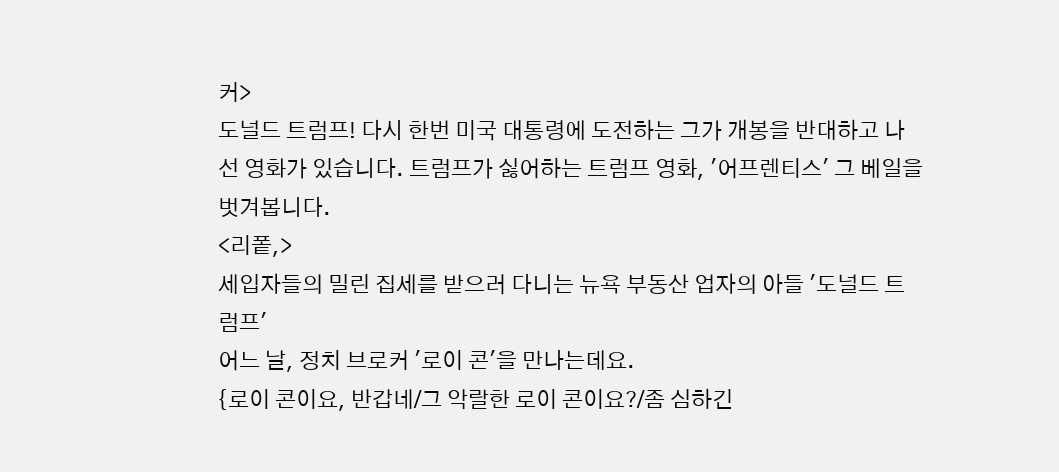커>
도널드 트럼프! 다시 한번 미국 대통령에 도전하는 그가 개봉을 반대하고 나선 영화가 있습니다. 트럼프가 싫어하는 트럼프 영화, '어프렌티스' 그 베일을 벗겨봅니다.
<리퐅,>
세입자들의 밀린 집세를 받으러 다니는 뉴욕 부동산 업자의 아들 '도널드 트럼프'
어느 날, 정치 브로커 '로이 콘'을 만나는데요.
{로이 콘이요, 반갑네/그 악랄한 로이 콘이요?/좀 심하긴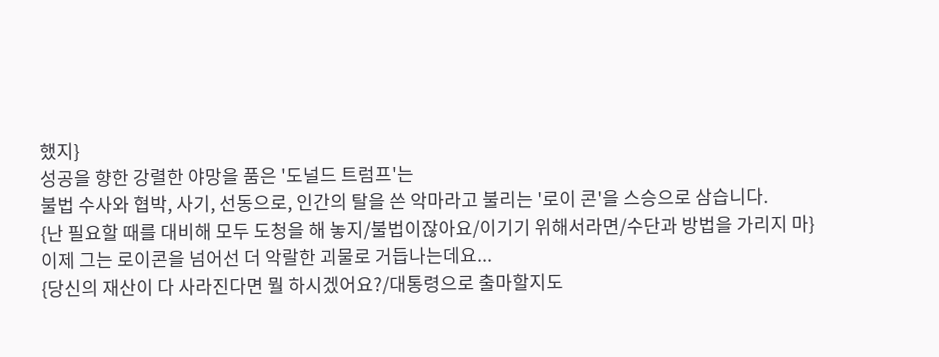했지}
성공을 향한 강렬한 야망을 품은 '도널드 트럼프'는
불법 수사와 협박, 사기, 선동으로, 인간의 탈을 쓴 악마라고 불리는 '로이 콘'을 스승으로 삼습니다.
{난 필요할 때를 대비해 모두 도청을 해 놓지/불법이잖아요/이기기 위해서라면/수단과 방법을 가리지 마}
이제 그는 로이콘을 넘어선 더 악랄한 괴물로 거듭나는데요...
{당신의 재산이 다 사라진다면 뭘 하시겠어요?/대통령으로 출마할지도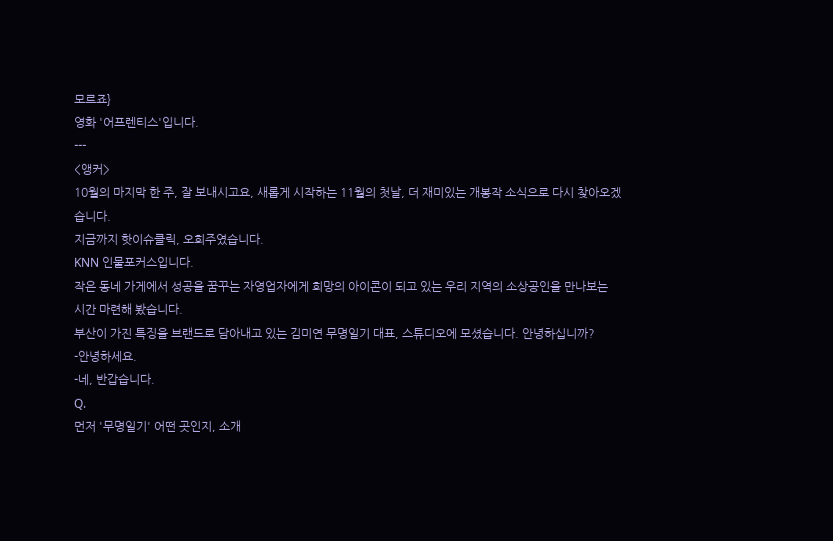모르죠}
영화 '어프렌티스'입니다.
---
<앵커>
10월의 마지막 한 주, 잘 보내시고요, 새롭게 시작하는 11월의 첫날, 더 재미있는 개봉작 소식으로 다시 찾아오겠습니다.
지금까지 핫이슈클릭, 오희주였습니다.
KNN 인물포커스입니다.
작은 동네 가게에서 성공을 꿈꾸는 자영업자에게 희망의 아이콘이 되고 있는 우리 지역의 소상공인을 만나보는 시간 마련해 봤습니다.
부산이 가진 특징을 브랜드로 담아내고 있는 김미연 무명일기 대표, 스튜디오에 모셨습니다. 안녕하십니까?
-안녕하세요.
-네, 반갑습니다.
Q.
먼저 '무명일기' 어떤 곳인지, 소개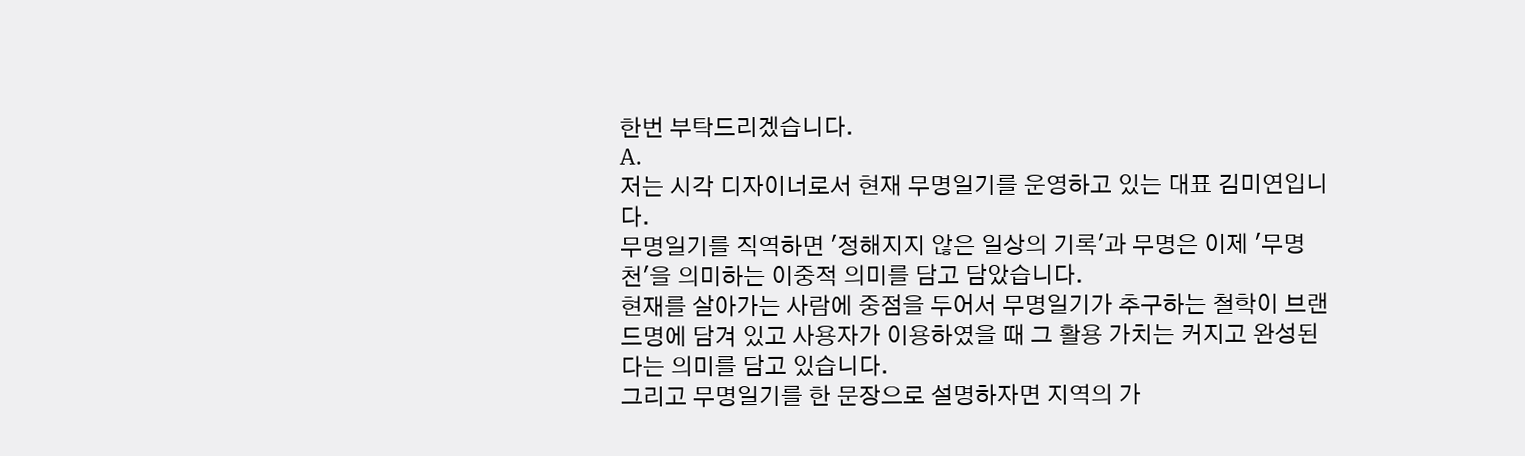한번 부탁드리겠습니다.
A.
저는 시각 디자이너로서 현재 무명일기를 운영하고 있는 대표 김미연입니다.
무명일기를 직역하면 '정해지지 않은 일상의 기록'과 무명은 이제 '무명천'을 의미하는 이중적 의미를 담고 담았습니다.
현재를 살아가는 사람에 중점을 두어서 무명일기가 추구하는 철학이 브랜드명에 담겨 있고 사용자가 이용하였을 때 그 활용 가치는 커지고 완성된다는 의미를 담고 있습니다.
그리고 무명일기를 한 문장으로 설명하자면 지역의 가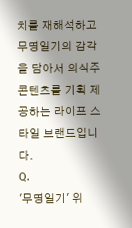치를 재해석하고 무명일기의 감각을 담아서 의식주 콘텐츠를 기획 제공하는 라이프 스타일 브랜드입니다.
Q.
'무명일기' 위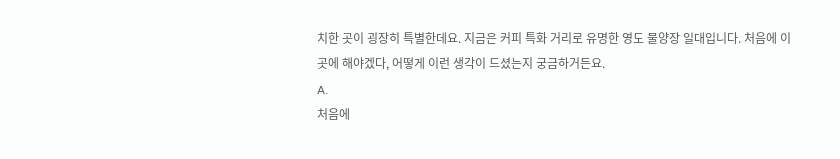치한 곳이 굉장히 특별한데요. 지금은 커피 특화 거리로 유명한 영도 물양장 일대입니다. 처음에 이곳에 해야겠다, 어떻게 이런 생각이 드셨는지 궁금하거든요.
A.
처음에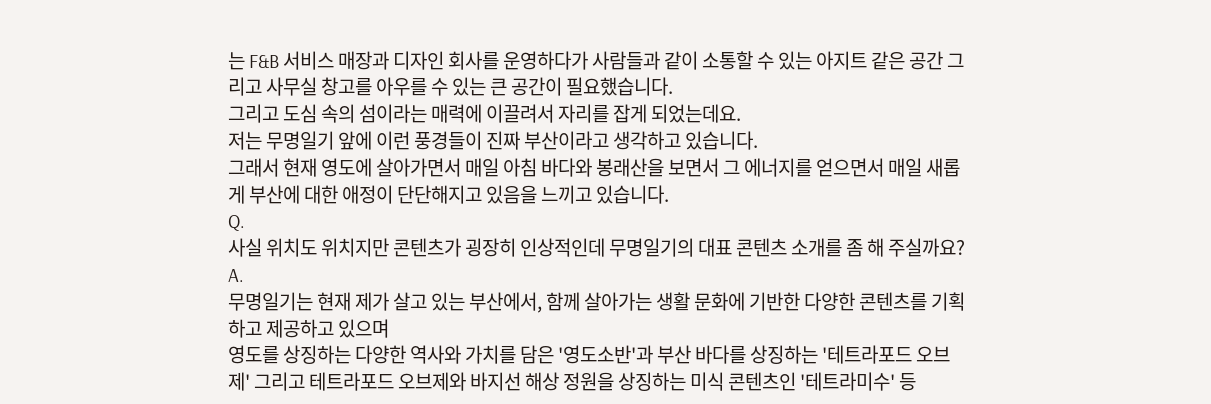는 F&B 서비스 매장과 디자인 회사를 운영하다가 사람들과 같이 소통할 수 있는 아지트 같은 공간 그리고 사무실 창고를 아우를 수 있는 큰 공간이 필요했습니다.
그리고 도심 속의 섬이라는 매력에 이끌려서 자리를 잡게 되었는데요.
저는 무명일기 앞에 이런 풍경들이 진짜 부산이라고 생각하고 있습니다.
그래서 현재 영도에 살아가면서 매일 아침 바다와 봉래산을 보면서 그 에너지를 얻으면서 매일 새롭게 부산에 대한 애정이 단단해지고 있음을 느끼고 있습니다.
Q.
사실 위치도 위치지만 콘텐츠가 굉장히 인상적인데 무명일기의 대표 콘텐츠 소개를 좀 해 주실까요?
A.
무명일기는 현재 제가 살고 있는 부산에서, 함께 살아가는 생활 문화에 기반한 다양한 콘텐츠를 기획하고 제공하고 있으며
영도를 상징하는 다양한 역사와 가치를 담은 '영도소반'과 부산 바다를 상징하는 '테트라포드 오브제' 그리고 테트라포드 오브제와 바지선 해상 정원을 상징하는 미식 콘텐츠인 '테트라미수' 등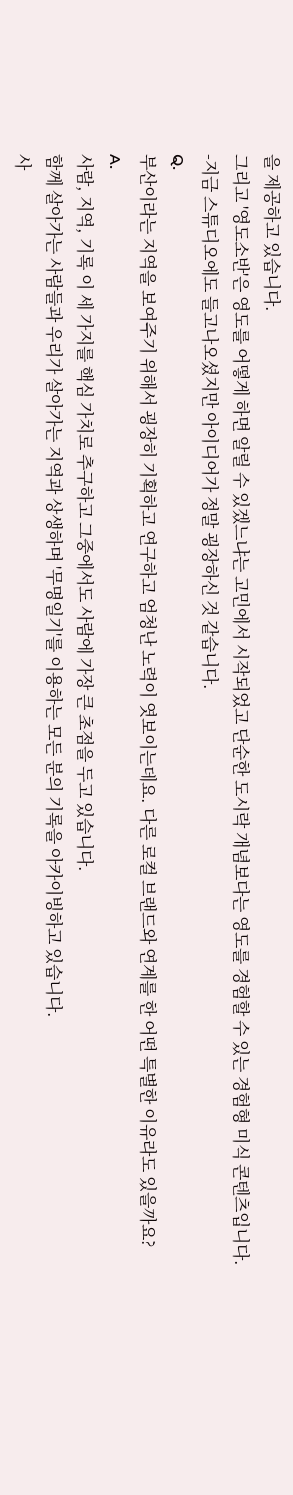을 제공하고 있습니다.
그리고 '영도소반'은 영도를 어떻게 하면 알릴 수 있겠느냐는 고민에서 시작되었고 단순한 도시락 개념보다는 영도를 경험할 수 있는 경험형 미식 콘텐츠입니다.
-지금 스튜디오에도 들고나오셨지만 아이디어가 정말 굉장하신 것 같습니다.
Q.
부산이라는 지역을 보여주기 위해서 굉장히 기획하고 연구하고 엄청난 노력이 엿보이는데요. 다른 로컬 브랜드와 연계를 한 어떤 특별한 이유라도 있을까요?
A.
사람, 지역, 기록 이 세 가지를 핵심 가치로 추구하고 그중에서도 사람에 가장 큰 초점을 두고 있습니다.
함께 살아가는 사람들과 우리가 살아가는 지역과 상생하며 '무명일기'를 이용하는 모든 분의 기록을 아카이빙하고 있습니다.
사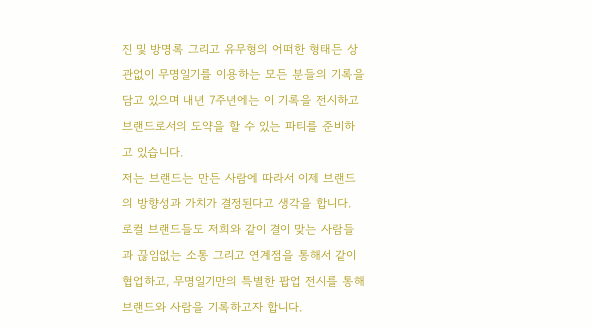진 및 방명록 그리고 유무형의 어떠한 형태든 상관없이 무명일기를 이용하는 모든 분들의 기록을 담고 있으며 내년 7주년에는 이 기록을 전시하고 브랜드로서의 도약을 할 수 있는 파티를 준비하고 있습니다.
저는 브랜드는 만든 사람에 따라서 이제 브랜드의 방향성과 가치가 결정된다고 생각을 합니다. 로컬 브랜드들도 저희와 같이 결이 맞는 사람들과 끊임없는 소통 그리고 연계점을 통해서 같이 협업하고, 무명일기만의 특별한 팝업 전시를 통해 브랜드와 사람을 기록하고자 합니다.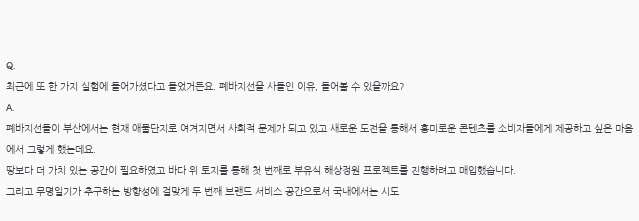Q.
최근에 또 한 가지 실험에 들어가셨다고 들었거든요. 폐바지선을 사들인 이유, 들어볼 수 있을까요?
A.
폐바지선들이 부산에서는 현재 애물단지로 여겨지면서 사회적 문제가 되고 있고 새로운 도전을 통해서 흥미로운 콘텐츠를 소비자들에게 제공하고 싶은 마음에서 그렇게 했는데요.
땅보다 더 가치 있는 공간이 필요하였고 바다 위 토지를 통해 첫 번째로 부유식 해상정원 프로젝트를 진행하려고 매입했습니다.
그리고 무명일기가 추구하는 방향성에 걸맞게 두 번째 브랜드 서비스 공간으로서 국내에서는 시도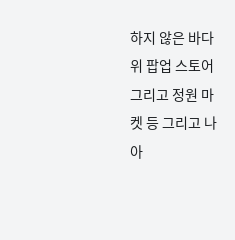하지 않은 바다 위 팝업 스토어 그리고 정원 마켓 등 그리고 나아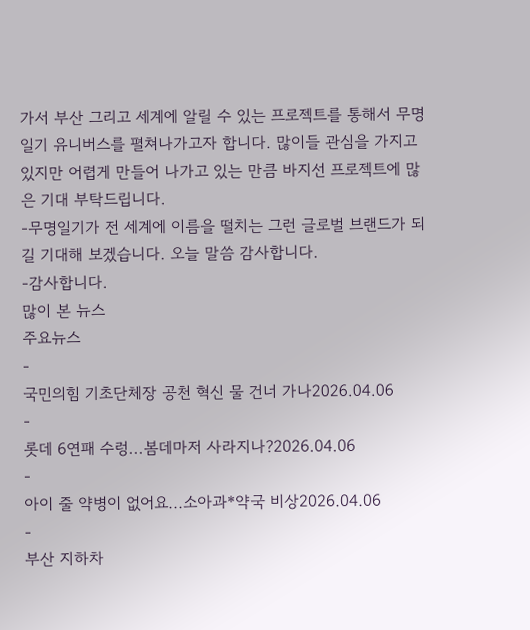가서 부산 그리고 세계에 알릴 수 있는 프로젝트를 통해서 무명일기 유니버스를 펼쳐나가고자 합니다. 많이들 관심을 가지고 있지만 어렵게 만들어 나가고 있는 만큼 바지선 프로젝트에 많은 기대 부탁드립니다.
-무명일기가 전 세계에 이름을 떨치는 그런 글로벌 브랜드가 되길 기대해 보겠습니다. 오늘 말씀 감사합니다.
-감사합니다.
많이 본 뉴스
주요뉴스
-
국민의힘 기초단체장 공천 혁신 물 건너 가나2026.04.06
-
롯데 6연패 수렁...봄데마저 사라지나?2026.04.06
-
아이 줄 약병이 없어요...소아과*약국 비상2026.04.06
-
부산 지하차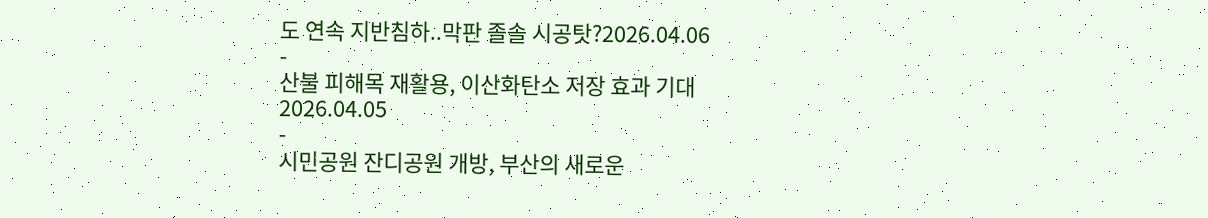도 연속 지반침하..막판 졸솔 시공탓?2026.04.06
-
산불 피해목 재활용, 이산화탄소 저장 효과 기대2026.04.05
-
시민공원 잔디공원 개방, 부산의 새로운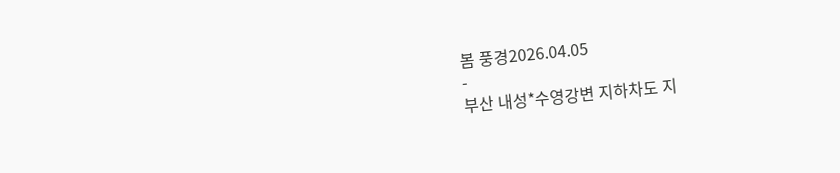봄 풍경2026.04.05
-
부산 내성*수영강변 지하차도 지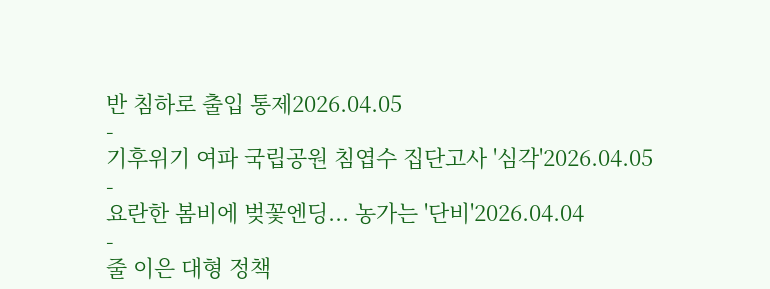반 침하로 출입 통제2026.04.05
-
기후위기 여파 국립공원 침엽수 집단고사 '심각'2026.04.05
-
요란한 봄비에 벚꽃엔딩... 농가는 '단비'2026.04.04
-
줄 이은 대형 정책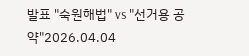발표 "숙원해법" vs "선거용 공약"2026.04.04